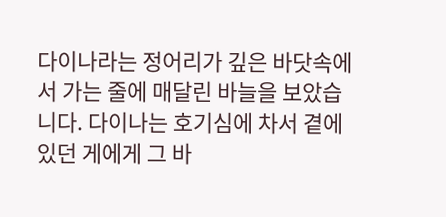다이나라는 정어리가 깊은 바닷속에서 가는 줄에 매달린 바늘을 보았습니다. 다이나는 호기심에 차서 곁에 있던 게에게 그 바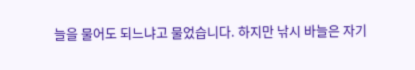늘을 물어도 되느냐고 물었습니다. 하지만 낚시 바늘은 자기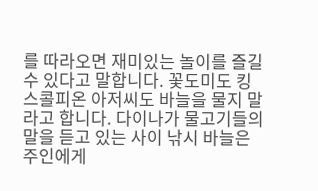를 따라오면 재미있는 놀이를 즐길 수 있다고 말합니다. 꽃도미도 킹 스콜피온 아저씨도 바늘을 물지 말라고 합니다. 다이나가 물고기들의 말을 듣고 있는 사이 낚시 바늘은 주인에게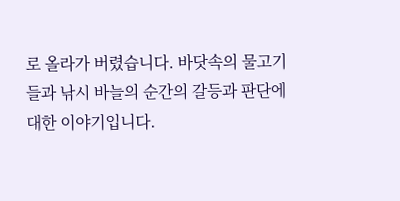로 올라가 버렸습니다. 바닷속의 물고기들과 낚시 바늘의 순간의 갈등과 판단에 대한 이야기입니다.